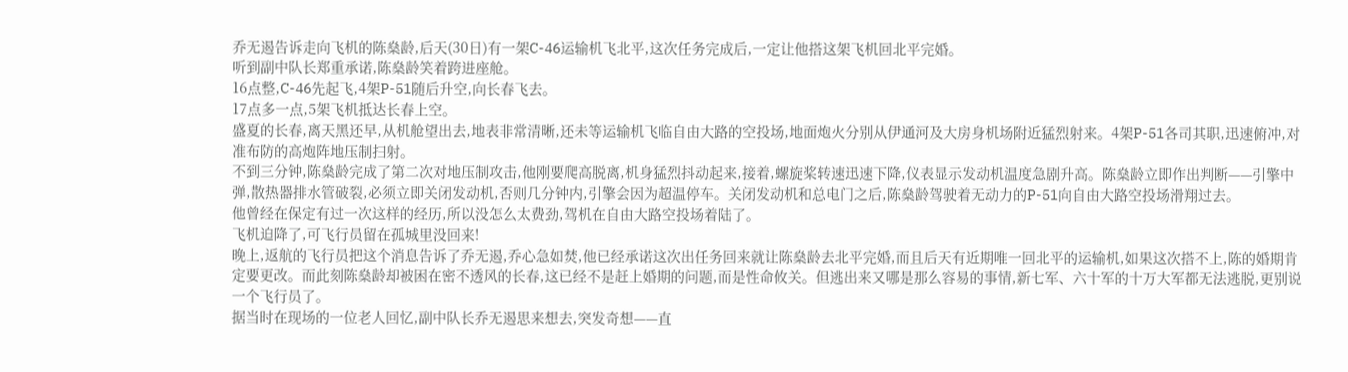乔无遏告诉走向飞机的陈燊龄,后天(30日)有一架C-46运输机飞北平,这次任务完成后,一定让他搭这架飞机回北平完婚。
听到副中队长郑重承诺,陈燊龄笑着跨进座舱。
16点整,C-46先起飞,4架P-51随后升空,向长春飞去。
17点多一点,5架飞机抵达长春上空。
盛夏的长春,离天黑还早,从机舱望出去,地表非常清晰,还未等运输机飞临自由大路的空投场,地面炮火分别从伊通河及大房身机场附近猛烈射来。4架P-51各司其职,迅速俯冲,对准布防的高炮阵地压制扫射。
不到三分钟,陈燊龄完成了第二次对地压制攻击,他刚要爬高脱离,机身猛烈抖动起来,接着,螺旋桨转速迅速下降,仪表显示发动机温度急剧升高。陈燊龄立即作出判断——引擎中弹,散热器排水管破裂,必须立即关闭发动机,否则几分钟内,引擎会因为超温停车。关闭发动机和总电门之后,陈燊龄驾驶着无动力的P-51向自由大路空投场滑翔过去。
他曾经在保定有过一次这样的经历,所以没怎么太费劲,驾机在自由大路空投场着陆了。
飞机迫降了,可飞行员留在孤城里没回来!
晚上,返航的飞行员把这个消息告诉了乔无遏,乔心急如焚,他已经承诺这次出任务回来就让陈燊龄去北平完婚,而且后天有近期唯一回北平的运输机,如果这次搭不上,陈的婚期肯定要更改。而此刻陈燊龄却被困在密不透风的长春,这已经不是赶上婚期的问题,而是性命攸关。但逃出来又哪是那么容易的事情,新七军、六十军的十万大军都无法逃脱,更别说一个飞行员了。
据当时在现场的一位老人回忆,副中队长乔无遏思来想去,突发奇想——直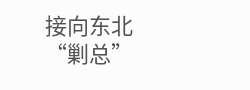接向东北“剿总”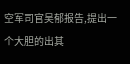空军司官吴郁报告,提出一个大胆的出其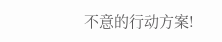不意的行动方案!